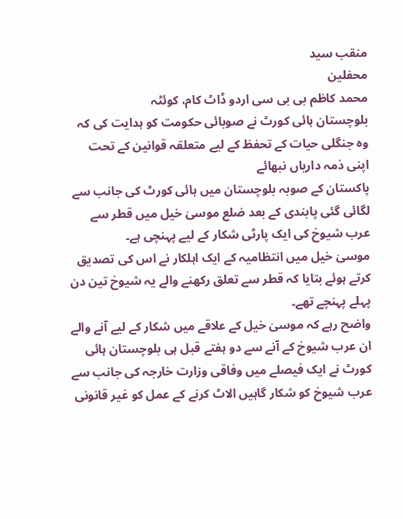منقب سید
محفلین
محمد کاظم بی بی سی اردو ڈاٹ کام، کوئٹہ
بلوچستان ہائی کورٹ نے صوبائی حکومت کو ہدایت کی کہ وہ جنگلی حیات کے تحفظ کے لیے متعلقہ قوانین کے تحت اپنی ذمہ داریاں نبھائے
پاکستان کے صوبہ بلوچستان میں ہائی کورٹ کی جانب سے لگائی گئی پابندی کے بعد ضلع موسیٰ خیل میں قطر سے عرب شیوخ کی ایک پارٹی شکار کے لیے پہنچی ہے۔
موسیٰ خیل میں انتظامیہ کے ایک اہلکار نے اس کی تصدیق کرتے ہوئے بتایا کہ قطر سے تعلق رکھنے والے یہ شیوخ تین دن پہلے پہنچے تھے۔
واضح رہے کہ موسیٰ خیل کے علاقے میں شکار کے لیے آنے والے ان عرب شیوخ کے آنے سے دو ہفتے قبل ہی بلوچستان ہائی کورٹ نے ایک فیصلے میں وفاقی وزارت خارجہ کی جانب سے عرب شیوخ کو شکار گاہیں الاٹ کرنے کے عمل کو غیر قانونی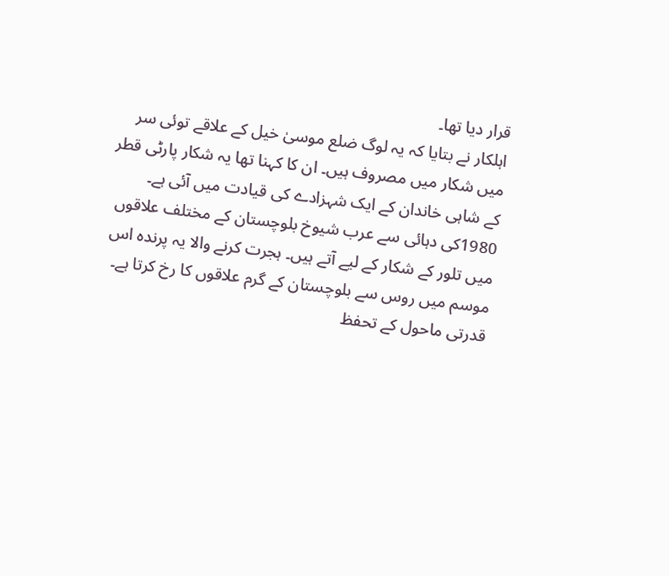قرار دیا تھا۔
اہلکار نے بتایا کہ یہ لوگ ضلع موسیٰ خیل کے علاقے توئی سر میں شکار میں مصروف ہیں۔ ان کا کہنا تھا یہ شکار پارٹی قطر کے شاہی خاندان کے ایک شہزادے کی قیادت میں آئی ہے۔
1980کی دہائی سے عرب شیوخ بلوچستان کے مختلف علاقوں میں تلور کے شکار کے لیے آتے ہیں۔ ہجرت کرنے والا یہ پرندہ اس موسم میں روس سے بلوچستان کے گرم علاقوں کا رخ کرتا ہے۔
قدرتی ماحول کے تحفظ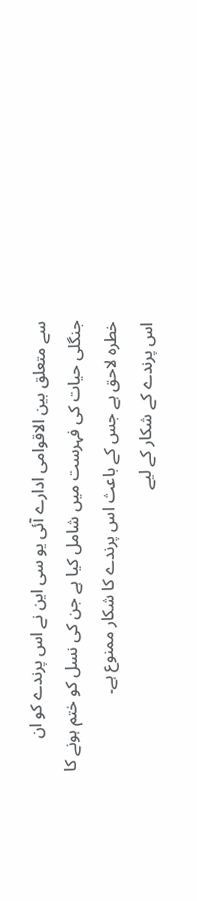سے متعلق بین الاقوامی ادارے آئی یو سی این نے اس پرندے کو ان جنگلی حیات کی فہرست میں شامل کیا ہے جن کی نسل کو ختم ہونے کا خطرہ لاحق ہے جس کے باعث اس پرندے کا شکار ممنوع ہے۔
اس پرندے کے شکار کے لیے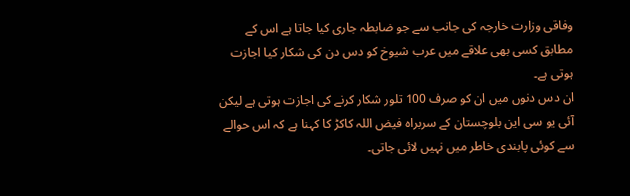وفاقی وزارت خارجہ کی جانب سے جو ضابطہ جاری کیا جاتا ہے اس کے مطابق کسی بھی علاقے میں عرب شیوخ کو دس دن کی شکار کیا اجازت ہوتی ہے۔
ان دس دنوں میں ان کو صرف 100 تلور شکار کرنے کی اجازت ہوتی ہے لیکن آئی یو سی این بلوچستان کے سربراہ فیض اللہ کاکڑ کا کہنا ہے کہ اس حوالے سے کوئی پابندی خاطر میں نہیں لائی جاتی۔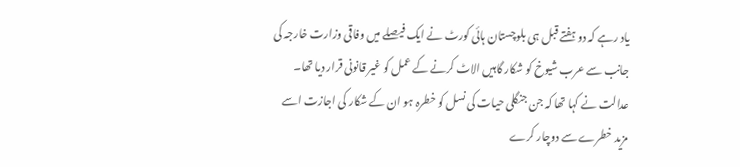یاد رہے کہ دو ہفتے قبل ہی بلوچستان ہائی کورٹ نے ایک فیصلے میں وفاقی وزارت خارجہ کی جانب سے عرب شیوخ کو شکار گاہیں الاٹ کرنے کے عمل کو غیر قانونی قرار دیا تھا۔
عدالت نے کہا تھا کہ جن جنگلی حیات کی نسل کو خطرہ ہو ان کے شکار کی اجازت اسے مزید خطرے سے دوچار کرے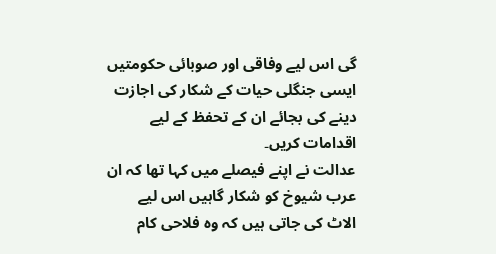گی اس لیے وفاقی اور صوبائی حکومتیں ایسی جنگلی حیات کے شکار کی اجازت دینے کی بجائے ان کے تحفظ کے لیے اقدامات کریں۔
عدالت نے اپنے فیصلے میں کہا تھا کہ ان عرب شیوخ کو شکار گاہیں اس لیے الاٹ کی جاتی ہیں کہ وہ فلاحی کام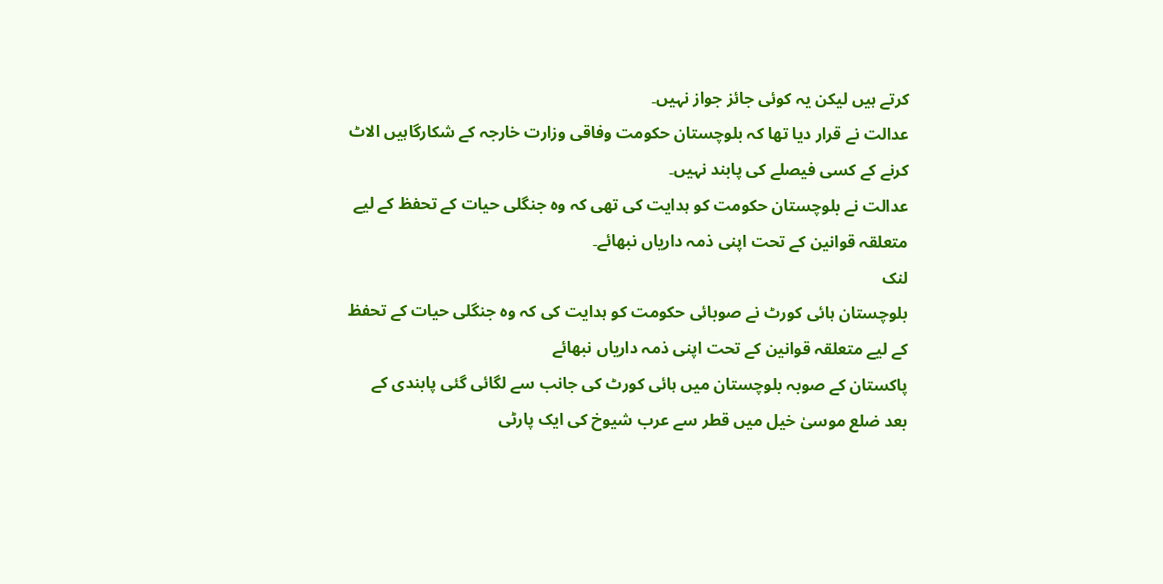کرتے ہیں لیکن یہ کوئی جائز جواز نہیں۔
عدالت نے قرار دیا تھا کہ بلوچستان حکومت وفاقی وزارت خارجہ کے شکارگاہیں الاٹ کرنے کے کسی فیصلے کی پابند نہیں۔
عدالت نے بلوچستان حکومت کو ہدایت کی تھی کہ وہ جنگلی حیات کے تحفظ کے لیے متعلقہ قوانین کے تحت اپنی ذمہ داریاں نبھائے۔
لنک
بلوچستان ہائی کورٹ نے صوبائی حکومت کو ہدایت کی کہ وہ جنگلی حیات کے تحفظ کے لیے متعلقہ قوانین کے تحت اپنی ذمہ داریاں نبھائے
پاکستان کے صوبہ بلوچستان میں ہائی کورٹ کی جانب سے لگائی گئی پابندی کے بعد ضلع موسیٰ خیل میں قطر سے عرب شیوخ کی ایک پارٹی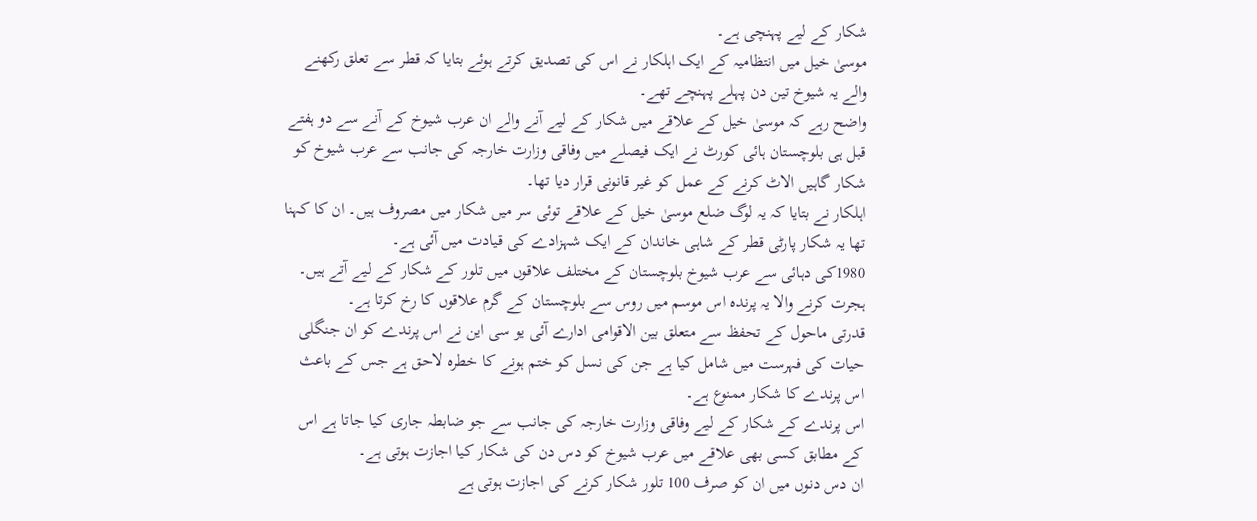شکار کے لیے پہنچی ہے۔
موسیٰ خیل میں انتظامیہ کے ایک اہلکار نے اس کی تصدیق کرتے ہوئے بتایا کہ قطر سے تعلق رکھنے والے یہ شیوخ تین دن پہلے پہنچے تھے۔
واضح رہے کہ موسیٰ خیل کے علاقے میں شکار کے لیے آنے والے ان عرب شیوخ کے آنے سے دو ہفتے قبل ہی بلوچستان ہائی کورٹ نے ایک فیصلے میں وفاقی وزارت خارجہ کی جانب سے عرب شیوخ کو شکار گاہیں الاٹ کرنے کے عمل کو غیر قانونی قرار دیا تھا۔
اہلکار نے بتایا کہ یہ لوگ ضلع موسیٰ خیل کے علاقے توئی سر میں شکار میں مصروف ہیں۔ ان کا کہنا تھا یہ شکار پارٹی قطر کے شاہی خاندان کے ایک شہزادے کی قیادت میں آئی ہے۔
1980کی دہائی سے عرب شیوخ بلوچستان کے مختلف علاقوں میں تلور کے شکار کے لیے آتے ہیں۔ ہجرت کرنے والا یہ پرندہ اس موسم میں روس سے بلوچستان کے گرم علاقوں کا رخ کرتا ہے۔
قدرتی ماحول کے تحفظ سے متعلق بین الاقوامی ادارے آئی یو سی این نے اس پرندے کو ان جنگلی حیات کی فہرست میں شامل کیا ہے جن کی نسل کو ختم ہونے کا خطرہ لاحق ہے جس کے باعث اس پرندے کا شکار ممنوع ہے۔
اس پرندے کے شکار کے لیے وفاقی وزارت خارجہ کی جانب سے جو ضابطہ جاری کیا جاتا ہے اس کے مطابق کسی بھی علاقے میں عرب شیوخ کو دس دن کی شکار کیا اجازت ہوتی ہے۔
ان دس دنوں میں ان کو صرف 100 تلور شکار کرنے کی اجازت ہوتی ہے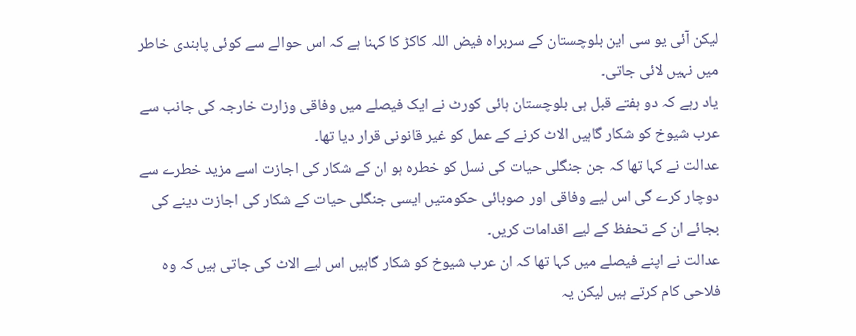لیکن آئی یو سی این بلوچستان کے سربراہ فیض اللہ کاکڑ کا کہنا ہے کہ اس حوالے سے کوئی پابندی خاطر میں نہیں لائی جاتی۔
یاد رہے کہ دو ہفتے قبل ہی بلوچستان ہائی کورٹ نے ایک فیصلے میں وفاقی وزارت خارجہ کی جانب سے عرب شیوخ کو شکار گاہیں الاٹ کرنے کے عمل کو غیر قانونی قرار دیا تھا۔
عدالت نے کہا تھا کہ جن جنگلی حیات کی نسل کو خطرہ ہو ان کے شکار کی اجازت اسے مزید خطرے سے دوچار کرے گی اس لیے وفاقی اور صوبائی حکومتیں ایسی جنگلی حیات کے شکار کی اجازت دینے کی بجائے ان کے تحفظ کے لیے اقدامات کریں۔
عدالت نے اپنے فیصلے میں کہا تھا کہ ان عرب شیوخ کو شکار گاہیں اس لیے الاٹ کی جاتی ہیں کہ وہ فلاحی کام کرتے ہیں لیکن یہ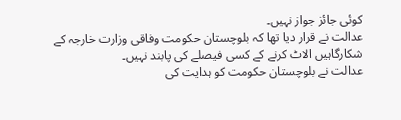کوئی جائز جواز نہیں۔
عدالت نے قرار دیا تھا کہ بلوچستان حکومت وفاقی وزارت خارجہ کے شکارگاہیں الاٹ کرنے کے کسی فیصلے کی پابند نہیں۔
عدالت نے بلوچستان حکومت کو ہدایت کی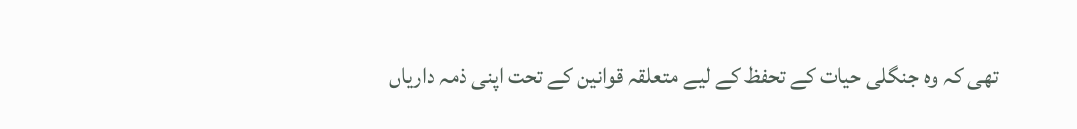تھی کہ وہ جنگلی حیات کے تحفظ کے لیے متعلقہ قوانین کے تحت اپنی ذمہ داریاں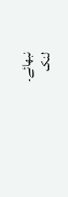نبھائے۔
لنک